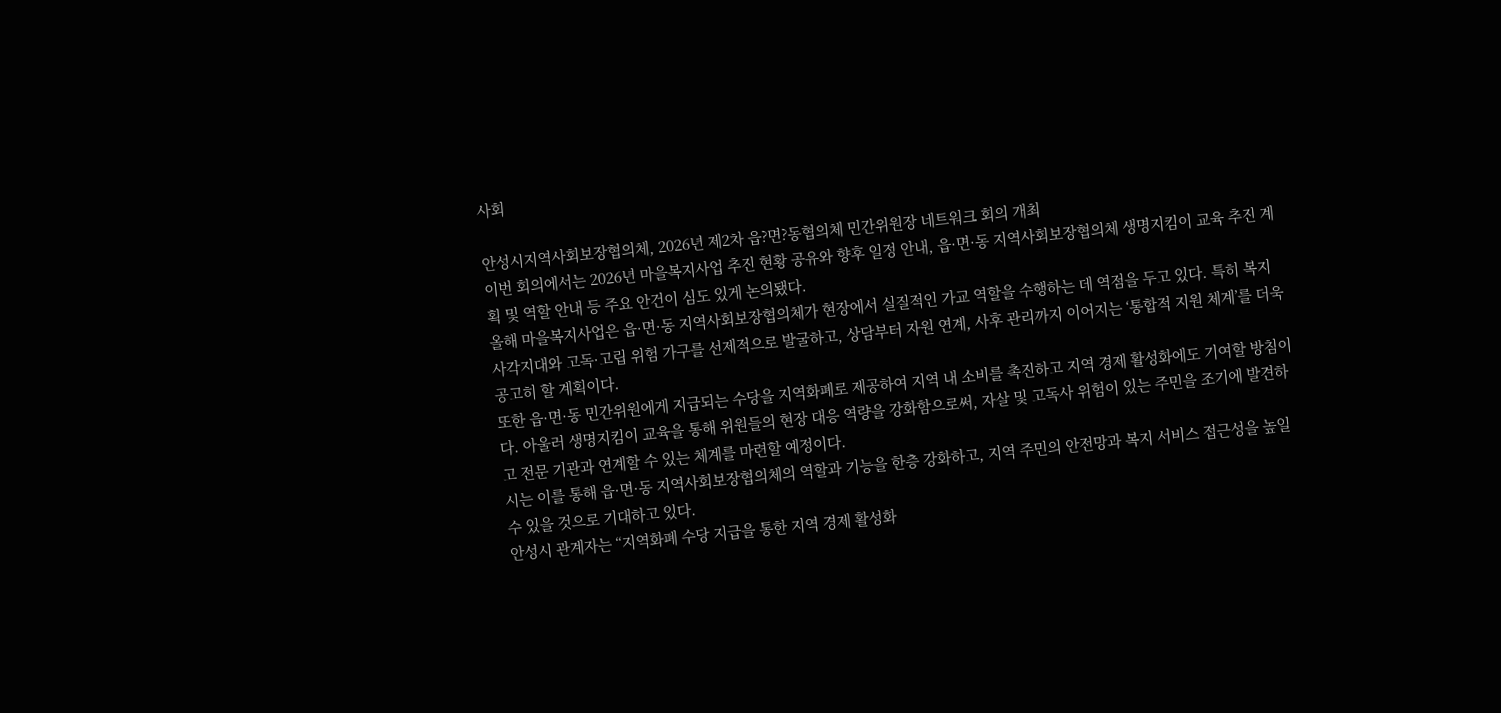사회

안성시지역사회보장협의체, 2026년 제2차 읍?면?동협의체 민간위원장 네트워크 회의 개최
이번 회의에서는 2026년 마을복지사업 추진 현황 공유와 향후 일정 안내, 읍·면·동 지역사회보장협의체 생명지킴이 교육 추진 계획 및 역할 안내 등 주요 안건이 심도 있게 논의됐다.
올해 마을복지사업은 읍·면·동 지역사회보장협의체가 현장에서 실질적인 가교 역할을 수행하는 데 역점을 두고 있다. 특히 복지 사각지대와 고독·고립 위험 가구를 선제적으로 발굴하고, 상담부터 자원 연계, 사후 관리까지 이어지는 ‘통합적 지원 체계’를 더욱 공고히 할 계획이다.
또한 읍·면·동 민간위원에게 지급되는 수당을 지역화폐로 제공하여 지역 내 소비를 촉진하고 지역 경제 활성화에도 기여할 방침이다. 아울러 생명지킴이 교육을 통해 위원들의 현장 대응 역량을 강화함으로써, 자살 및 고독사 위험이 있는 주민을 조기에 발견하고 전문 기관과 연계할 수 있는 체계를 마련할 예정이다.
시는 이를 통해 읍·면·동 지역사회보장협의체의 역할과 기능을 한층 강화하고, 지역 주민의 안전망과 복지 서비스 접근성을 높일 수 있을 것으로 기대하고 있다.
안성시 관계자는 “지역화폐 수당 지급을 통한 지역 경제 활성화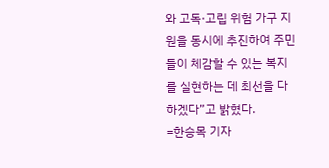와 고독·고립 위험 가구 지원을 동시에 추진하여 주민들이 체감할 수 있는 복지를 실현하는 데 최선을 다하겠다”고 밝혔다.
=한승목 기자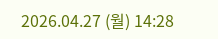2026.04.27 (월) 14:28